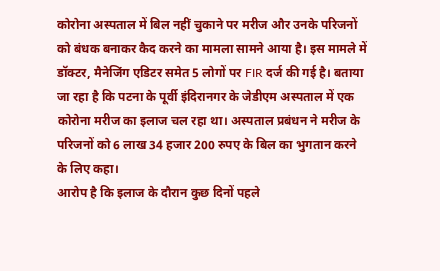कोरोना अस्पताल में बिल नहीं चुकाने पर मरीज और उनके परिजनों को बंधक बनाकर कैद करने का मामला सामने आया है। इस मामले में डॉक्टर, मैनेजिंग एडिटर समेत 5 लोगों पर FIR दर्ज की गई है। बताया जा रहा है कि पटना के पूर्वी इंदिरानगर के जेडीएम अस्पताल में एक कोरोना मरीज का इलाज चल रहा था। अस्पताल प्रबंधन ने मरीज के परिजनों को 6 लाख 34 हजार 200 रुपए के बिल का भुगतान करने के लिए कहा।
आरोप है कि इलाज के दौरान कुछ दिनों पहले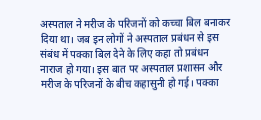अस्पताल ने मरीज के परिजनों को कच्चा बिल बनाकर दिया था। जब इन लोगों ने अस्पताल प्रबंधन से इस संबंध में पक्का बिल देने के लिए कहा तो प्रबंधन नाराज हो गया। इस बात पर अस्पताल प्रशासन और मरीज के परिजनों के बीच कहासुनी हो गई। पक्का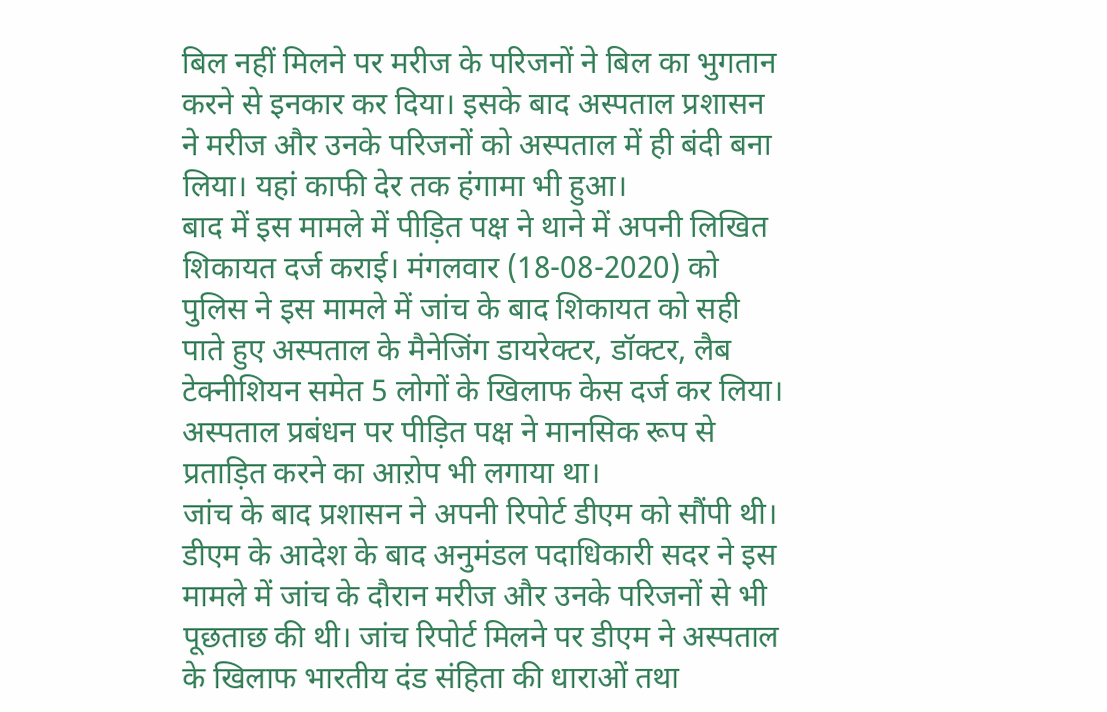बिल नहीं मिलने पर मरीज के परिजनों ने बिल का भुगतान करने से इनकार कर दिया। इसके बाद अस्पताल प्रशासन ने मरीज और उनके परिजनों को अस्पताल में ही बंदी बना लिया। यहां काफी देर तक हंगामा भी हुआ।
बाद में इस मामले में पीड़ित पक्ष ने थाने में अपनी लिखित शिकायत दर्ज कराई। मंगलवार (18-08-2020) को पुलिस ने इस मामले में जांच के बाद शिकायत को सही पाते हुए अस्पताल के मैनेजिंग डायरेक्टर, डॉक्टर, लैब टेक्नीशियन समेत 5 लोगों के खिलाफ केस दर्ज कर लिया। अस्पताल प्रबंधन पर पीड़ित पक्ष ने मानसिक रूप से प्रताड़ित करने का आऱोप भी लगाया था।
जांच के बाद प्रशासन ने अपनी रिपोर्ट डीएम को सौंपी थी। डीएम के आदेश के बाद अनुमंडल पदाधिकारी सदर ने इस मामले में जांच के दौरान मरीज और उनके परिजनों से भी पूछताछ की थी। जांच रिपोर्ट मिलने पर डीएम ने अस्पताल के खिलाफ भारतीय दंड संहिता की धाराओं तथा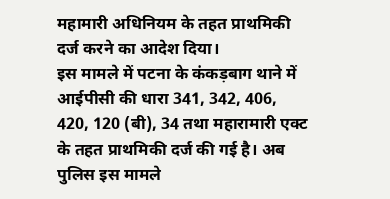महामारी अधिनियम के तहत प्राथमिकी दर्ज करने का आदेश दिया।
इस मामले में पटना के कंकड़बाग थाने में आईपीसी की धारा 341, 342, 406, 420, 120 (बी), 34 तथा महारामारी एक्ट के तहत प्राथमिकी दर्ज की गई है। अब पुलिस इस मामले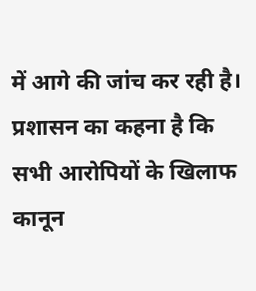में आगे की जांच कर रही है। प्रशासन का कहना है कि सभी आरोपियों के खिलाफ कानून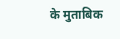के मुताबिक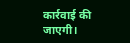कार्रवाई की जाएगी।